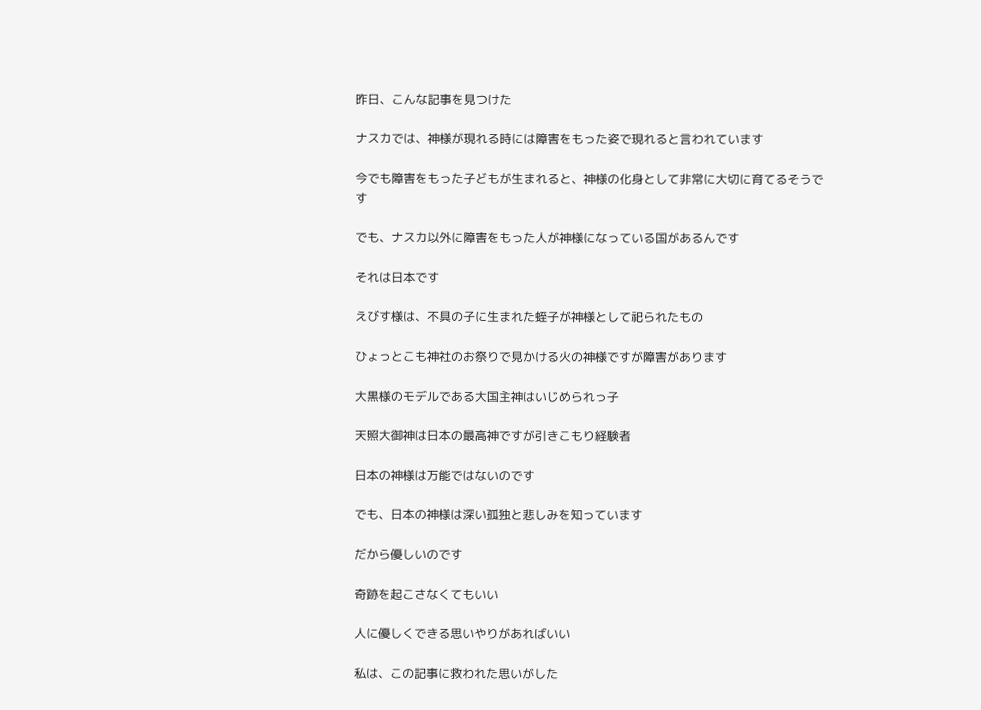昨日、こんな記事を見つけた

ナスカでは、神様が現れる時には障害をもった姿で現れると言われています

今でも障害をもった子どもが生まれると、神様の化身として非常に大切に育てるそうです

でも、ナスカ以外に障害をもった人が神様になっている国があるんです

それは日本です

えびす様は、不具の子に生まれた蛭子が神様として祀られたもの

ひょっとこも神社のお祭りで見かける火の神様ですが障害があります

大黒様のモデルである大国主神はいじめられっ子

天照大御神は日本の最高神ですが引きこもり経験者

日本の神様は万能ではないのです

でも、日本の神様は深い孤独と悲しみを知っています

だから優しいのです

奇跡を起こさなくてもいい

人に優しくできる思いやりがあればいい

私は、この記事に救われた思いがした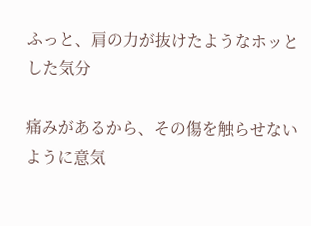ふっと、肩の力が抜けたようなホッとした気分

痛みがあるから、その傷を触らせないように意気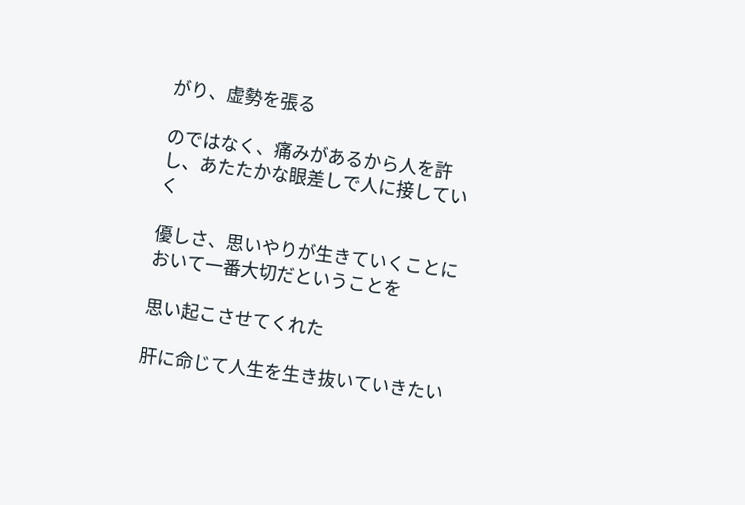がり、虚勢を張る

のではなく、痛みがあるから人を許し、あたたかな眼差しで人に接していく

優しさ、思いやりが生きていくことにおいて一番大切だということを

思い起こさせてくれた

肝に命じて人生を生き抜いていきたい